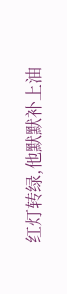红灯转绿,他默默补上油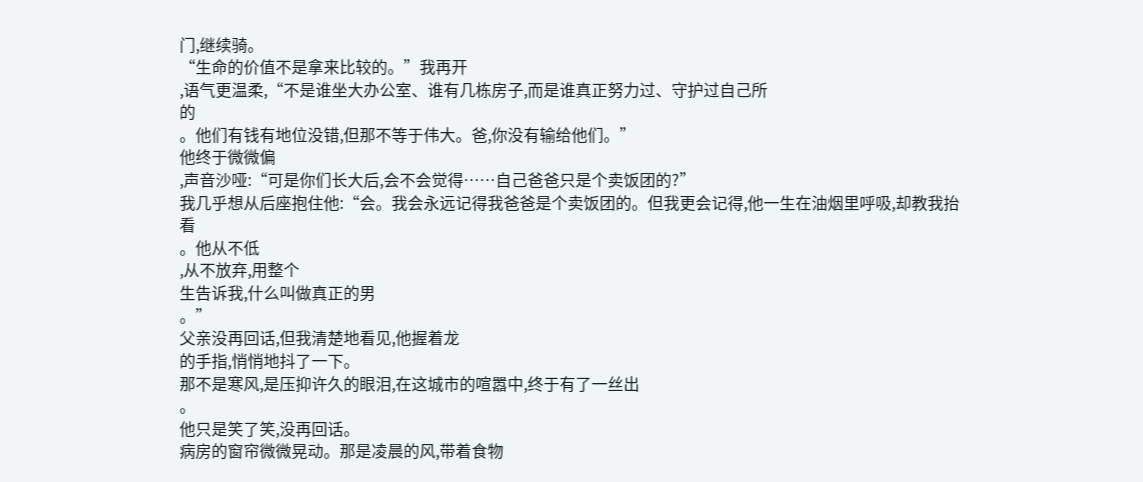门,继续骑。
“生命的价值不是拿来比较的。”我再开
,语气更温柔,“不是谁坐大办公室、谁有几栋房子,而是谁真正努力过、守护过自己所
的
。他们有钱有地位没错,但那不等于伟大。爸,你没有输给他们。”
他终于微微偏
,声音沙哑:“可是你们长大后,会不会觉得……自己爸爸只是个卖饭团的?”
我几乎想从后座抱住他:“会。我会永远记得我爸爸是个卖饭团的。但我更会记得,他一生在油烟里呼吸,却教我抬
看
。他从不低
,从不放弃,用整个
生告诉我,什么叫做真正的男
。”
父亲没再回话,但我清楚地看见,他握着龙
的手指,悄悄地抖了一下。
那不是寒风,是压抑许久的眼泪,在这城市的喧嚣中,终于有了一丝出
。
他只是笑了笑,没再回话。
病房的窗帘微微晃动。那是凌晨的风,带着食物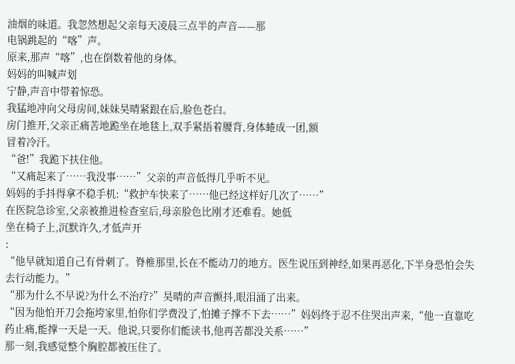油烟的味道。我忽然想起父亲每天凌晨三点半的声音——那
电锅跳起的“喀”声。
原来,那声“喀”,也在倒数着他的身体。
妈妈的叫喊声划
宁静,声音中带着惊恐。
我猛地冲向父母房间,妹妹昊晴紧跟在后,脸色苍白。
房门推开,父亲正痛苦地跪坐在地毯上,双手紧捂着腰背,身体蜷成一团,额
冒着冷汗。
“爸!”我跪下扶住他。
“又痛起来了……我没事……”父亲的声音低得几乎听不见。
妈妈的手抖得拿不稳手机:“救护车快来了……他已经这样好几次了……”
在医院急诊室,父亲被推进检查室后,母亲脸色比刚才还难看。她低
坐在椅子上,沉默许久,才低声开
:
“他早就知道自己有骨刺了。脊椎那里,长在不能动刀的地方。医生说压到神经,如果再恶化,下半身恐怕会失去行动能力。”
“那为什么不早说?为什么不治疗?”昊晴的声音颤抖,眼泪涌了出来。
“因为他怕开刀会拖垮家里,怕你们学费没了,怕摊子撑不下去……”妈妈终于忍不住哭出声来,“他一直靠吃药止痛,能撑一天是一天。他说,只要你们能读书,他再苦都没关系……”
那一刻,我感觉整个胸腔都被压住了。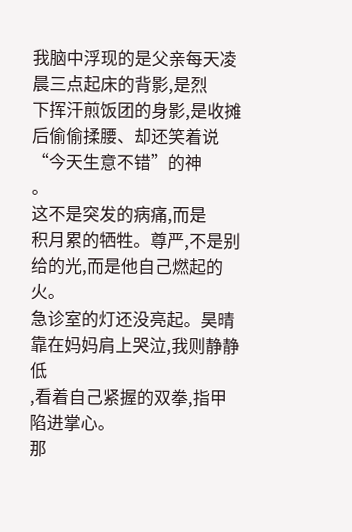我脑中浮现的是父亲每天凌晨三点起床的背影,是烈
下挥汗煎饭团的身影,是收摊后偷偷揉腰、却还笑着说“今天生意不错”的神
。
这不是突发的病痛,而是
积月累的牺牲。尊严,不是别
给的光,而是他自己燃起的火。
急诊室的灯还没亮起。昊晴靠在妈妈肩上哭泣,我则静静低
,看着自己紧握的双拳,指甲
陷进掌心。
那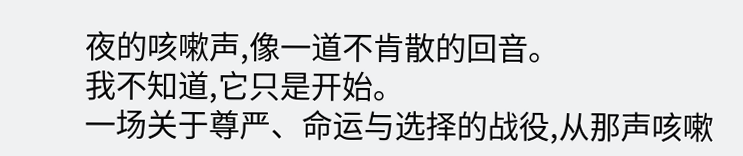夜的咳嗽声,像一道不肯散的回音。
我不知道,它只是开始。
一场关于尊严、命运与选择的战役,从那声咳嗽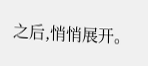之后,悄悄展开。